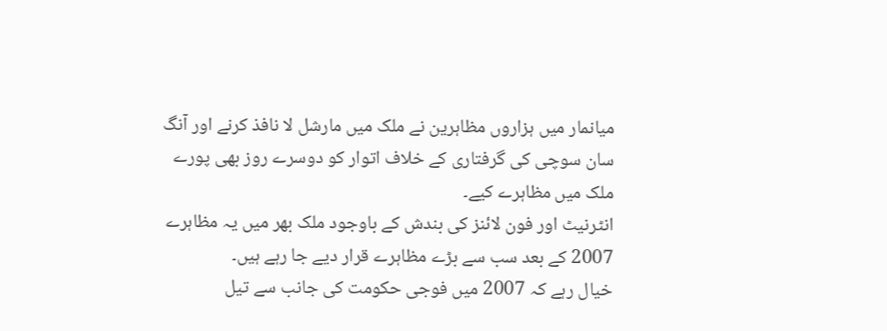میانمار میں ہزاروں مظاہرین نے ملک میں مارشل لا نافذ کرنے اور آنگ سان سوچی کی گرفتاری کے خلاف اتوار کو دوسرے روز بھی پورے ملک میں مظاہرے کیے۔
انٹرنیٹ اور فون لائنز کی بندش کے باوجود ملک بھر میں یہ مظاہرے 2007 کے بعد سب سے بڑے مظاہرے قرار دیے جا رہے ہیں۔
خیال رہے کہ 2007 میں فوجی حکومت کی جانب سے تیل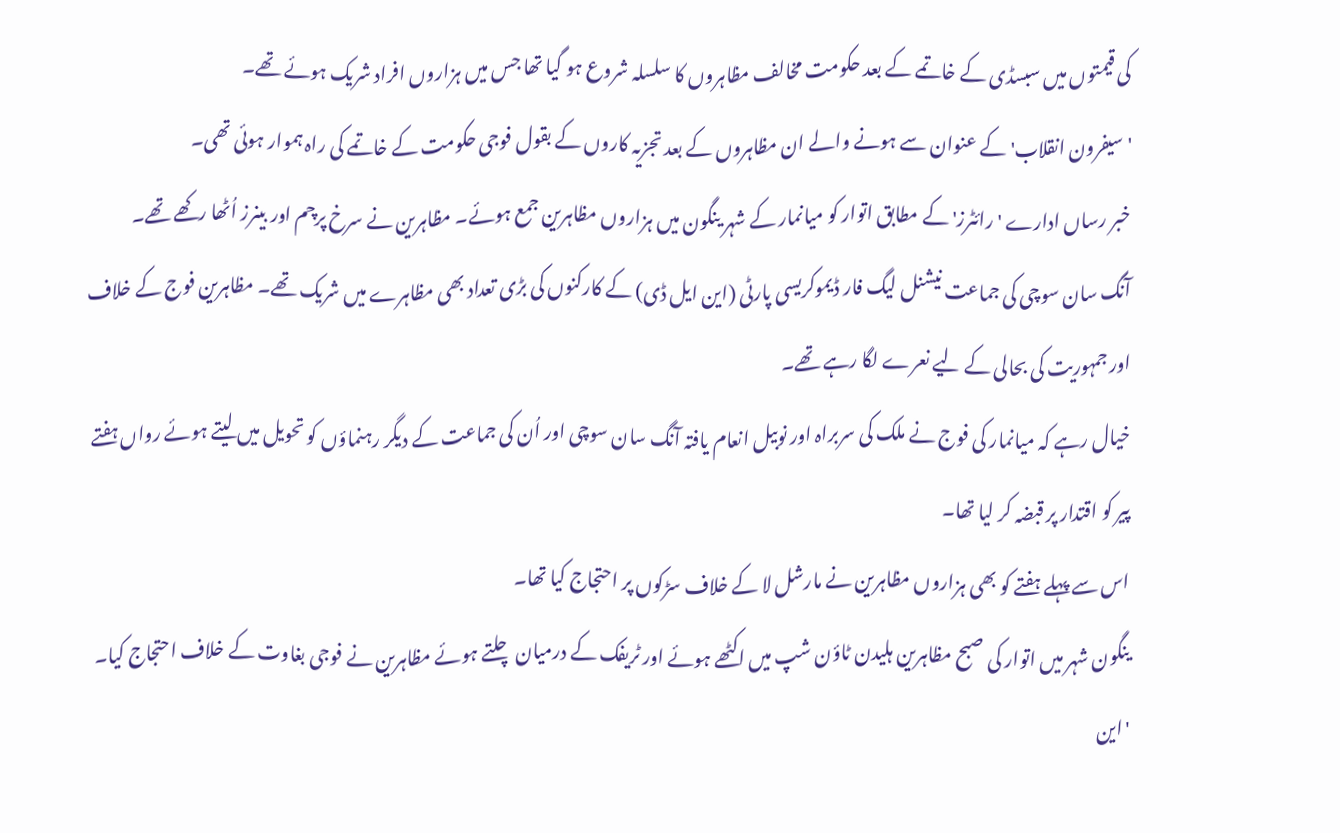کی قیمتوں میں سبسڈی کے خاتمے کے بعد حکومت مخالف مظاہروں کا سلسلہ شروع ہو گیا تھا جس میں ہزاروں افراد شریک ہوئے تھے۔
'سیفرون انقلاب' کے عنوان سے ہونے والے ان مظاہروں کے بعد تجزیہ کاروں کے بقول فوجی حکومت کے خاتمے کی راہ ہموار ہوئی تھی۔
خبر رساں ادارے 'رائٹرز' کے مطابق اتوار کو میانمار کے شہر ینگون میں ہزاروں مظاہرین جمع ہوئے۔ مظاہرین نے سرخ پرچم اور بینرز اُٹھا رکھے تھے۔
آنگ سان سوچی کی جماعت نیشنل لیگ فار ڈیموکریسی پارٹی (این ایل ڈی) کے کارکنوں کی بڑی تعداد بھی مظاہرے میں شریک تھے۔ مظاہرین فوج کے خلاف اور جمہوریت کی بحالی کے لیے نعرے لگا رہے تھے۔
خیال رہے کہ میانمار کی فوج نے ملک کی سربراہ اور نوبیل انعام یافتہ آنگ سان سوچی اور اُن کی جماعت کے دیگر رہنماؤں کو تحویل میں لیتے ہوئے رواں ہفتے پیر کو اقتدار پر قبضہ کر لیا تھا۔
اس سے پہلے ہفتے کو بھی ہزاروں مظاہرین نے مارشل لا کے خلاف سڑکوں پر احتجاج کیا تھا۔
ینگون شہر میں اتوار کی صبح مظاہرین ہلیدن ٹاؤن شپ میں اکٹھے ہوئے اور ٹریفک کے درمیان چلتے ہوئے مظاہرین نے فوجی بغاوت کے خلاف احتجاج کیا۔
'این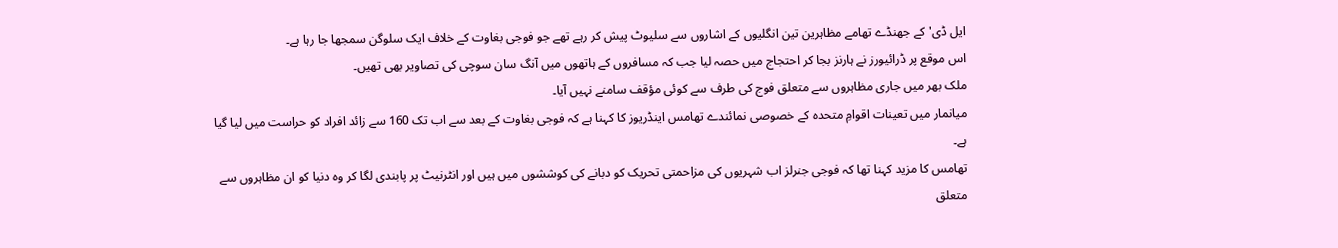ایل ڈی' کے جھنڈے تھامے مظاہرین تین انگلیوں کے اشاروں سے سلیوٹ پیش کر رہے تھے جو فوجی بغاوت کے خلاف ایک سلوگن سمجھا جا رہا ہے۔
اس موقع پر ڈرائیورز نے ہارنز بجا کر احتجاج میں حصہ لیا جب کہ مسافروں کے ہاتھوں میں آنگ سان سوچی کی تصاویر بھی تھیں۔
ملک بھر میں جاری مظاہروں سے متعلق فوج کی طرف سے کوئی مؤقف سامنے نہیں آیا۔
میانمار میں تعینات اقوامِ متحدہ کے خصوصی نمائندے تھامس اینڈریوز کا کہنا ہے کہ فوجی بغاوت کے بعد سے اب تک 160 سے زائد افراد کو حراست میں لیا گیا ہے۔
تھامس کا مزید کہنا تھا کہ فوجی جنرلز اب شہریوں کی مزاحمتی تحریک کو دبانے کی کوششوں میں ہیں اور انٹرنیٹ پر پابندی لگا کر وہ دنیا کو ان مظاہروں سے متعلق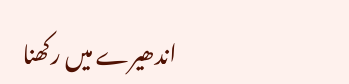اندھیرے میں رکھنا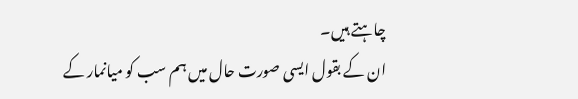چاہتے ہیں۔
ان کے بقول ایسی صورت حال میں ہم سب کو میانمار کے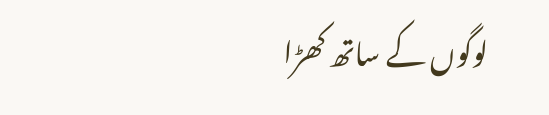لوگوں کے ساتھ کھڑا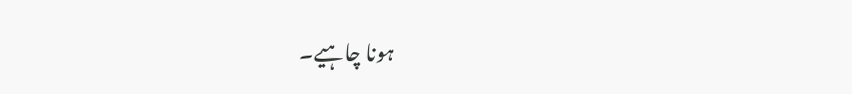ہونا چاہیے۔